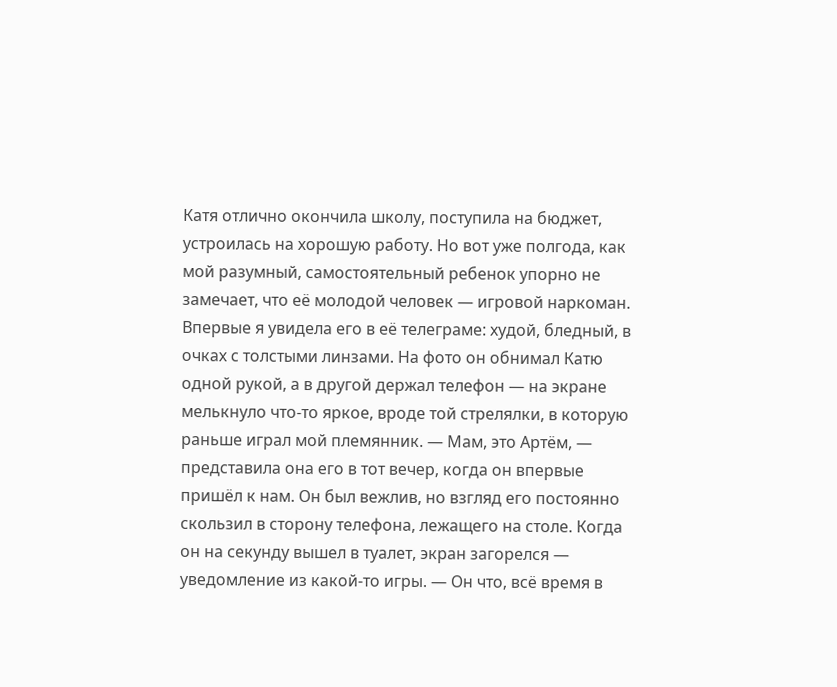Катя отлично окончила школу, поступила на бюджет, устроилась на хорошую работу. Но вот уже полгода, как мой разумный, самостоятельный ребенок упорно не замечает, что её молодой человек — игровой наркоман. Впервые я увидела его в её телеграме: худой, бледный, в очках с толстыми линзами. На фото он обнимал Катю одной рукой, а в другой держал телефон — на экране мелькнуло что-то яркое, вроде той стрелялки, в которую раньше играл мой племянник. — Мам, это Артём, — представила она его в тот вечер, когда он впервые пришёл к нам. Он был вежлив, но взгляд его постоянно скользил в сторону телефона, лежащего на столе. Когда он на секунду вышел в туалет, экран загорелся — уведомление из какой-то игры. — Он что, всё время в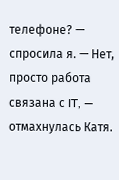телефоне? — спросила я. — Нет, просто работа связана с IT, — отмахнулась Катя.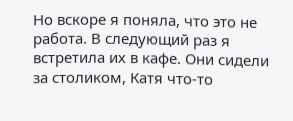Но вскоре я поняла, что это не работа. В следующий раз я встретила их в кафе. Они сидели за столиком, Катя что-то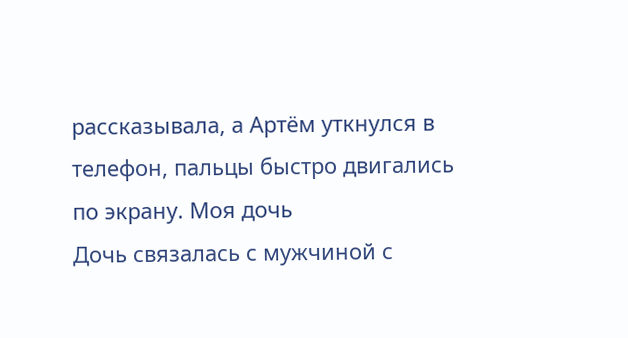рассказывала, а Артём уткнулся в телефон, пальцы быстро двигались по экрану. Моя дочь
Дочь связалась с мужчиной с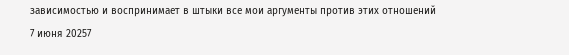зависимостью и воспринимает в штыки все мои аргументы против этих отношений
7 июня 20257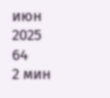июн 2025
64
2 мин